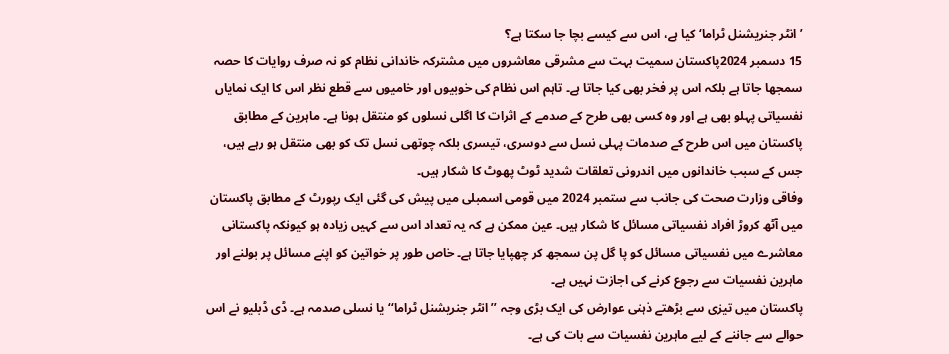’انٹر جنریشنل ٹراما‘ کیا ہے، اس سے کیسے بچا جا سکتا ہے؟
15 دسمبر 2024پاکستان سمیت بہت سے مشرقی معاشروں میں مشترکہ خاندانی نظام کو نہ صرف روایات کا حصہ سمجھا جاتا ہے بلکہ اس پر فخر بھی کیا جاتا ہے۔ تاہم اس نظام کی خوبیوں اور خامیوں سے قطع نظر اس کا ایک نمایاں نفسیاتی پہلو بھی ہے اور وہ کسی بھی طرح کے صدمے کے اثرات کا اگلی نسلوں کو منتقل ہونا ہے۔ ماہرین کے مطابق پاکستان میں اس طرح کے صدمات پہلی نسل سے دوسری، تیسری بلکہ چوتھی نسل تک کو بھی منتقل ہو رہے ہیں، جس کے سبب خاندانوں میں اندرونی تعلقات شدید ٹوٹ پھوٹ کا شکار ہیں۔
وفاقی وزارت صحت کی جانب سے ستمبر 2024 میں قومی اسمبلی میں پیش کی گئی ایک رپورٹ کے مطابق پاکستان میں آٹھ کروڑ افراد نفسیاتی مسائل کا شکار ہیں۔ عین ممکن ہے کہ یہ تعداد اس سے کہیں زیادہ ہو کیونکہ پاکستانی معاشرے میں نفسیاتی مسائل کو پا گل پن سمجھ کر چھپایا جاتا ہے۔ خاص طور پر خواتین کو اپنے مسائل پر بولنے اور ماہرین نفسیات سے رجوع کرنے کی اجازت نہیں ہے۔
پاکستان میں تیزی سے بڑھتے ذہنی عوارض کی ایک بڑی وجہ ’’انٹر جنریشنل ٹراما‘‘ یا نسلی صدمہ ہے۔ ڈی ڈبلیو نے اس حوالے سے جاننے کے لیے ماہرین نفسیات سے بات کی ہے۔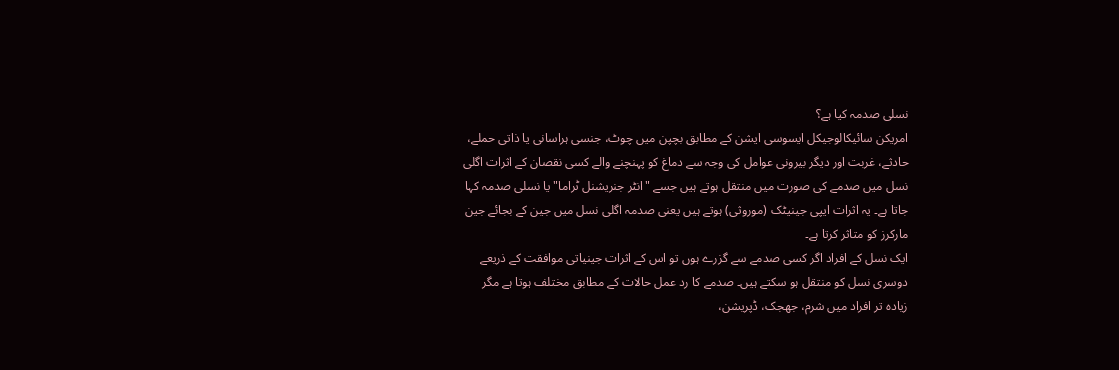نسلی صدمہ کیا ہے؟
امریکن سائیکالوجیکل ایسوسی ایشن کے مطابق بچپن میں چوٹ، جنسی ہراسانی یا ذاتی حملے، حادثے، غربت اور دیگر بیرونی عوامل کی وجہ سے دماغ کو پہنچنے والے کسی نقصان کے اثرات اگلی نسل میں صدمے کی صورت میں منتقل ہوتے ہیں جسے "انٹر جنریشنل ٹراما" یا نسلی صدمہ کہا جاتا ہے۔ یہ اثرات ایپی جینیٹک (موروثی) ہوتے ہیں یعنی صدمہ اگلی نسل میں جین کے بجائے جین مارکرز کو متاثر کرتا ہے۔
ایک نسل کے افراد اگر کسی صدمے سے گزرے ہوں تو اس کے اثرات جینیاتی موافقت کے ذریعے دوسری نسل کو منتقل ہو سکتے ہیں۔ صدمے کا رد عمل حالات کے مطابق مختلف ہوتا ہے مگر زیادہ تر افراد میں شرم، جھجک، ڈپریشن،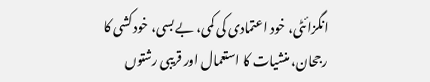انگزائٹی، خود اعتمادی کی کمی، بے بسی، خودکشی کا رجحان، منشیات کا استعمال اور قریبی رشتوں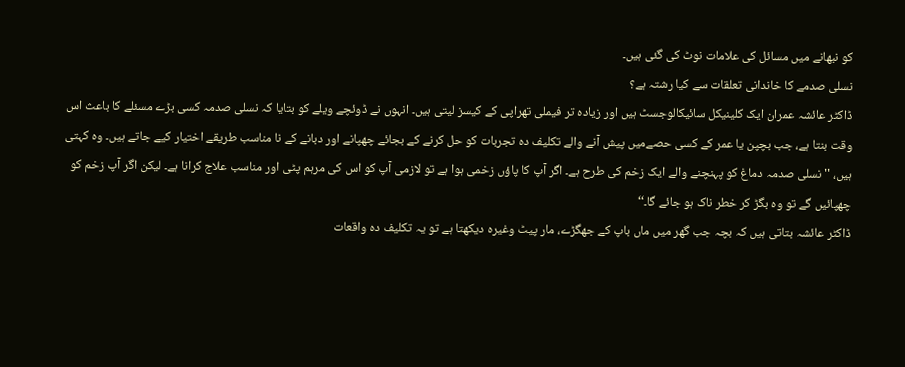کو نبھانے میں مسائل کی علامات نوٹ کی گئی ہیں۔
نسلی صدمے کا خاندانی تعلقات سے کیا رشتہ ہے؟
ڈاکٹر عائشہ عمران ایک کلینیکل سائیکالوجسٹ ہیں اور زیادہ تر فیملی تھراپی کے کیسز لیتی ہیں۔ انہوں نے ڈوئچے ویلے کو بتایا کہ نسلی صدمہ کسی بڑے مسئلے کا باعث اس وقت بنتا ہے، جب بچپن یا عمر کے کسی حصےمیں پیش آنے والے تکلیف دہ تجربات کو حل کرنے کے بجائے چھپانے اور دبانے کے نا مناسب طریقے اختیار کیے جاتے ہیں۔ وہ کہتی ہیں، '' نسلی صدمہ دماغ کو پہنچنے والے ایک زخم کی طرح ہے۔ اگر آپ کا پاؤں زخمی ہوا ہے تو لازمی آپ کو اس کی مرہم پٹی اور مناسب علاج کرانا ہے۔ لیکن اگر آپ زخم کو چھپائیں گے تو وہ بگڑ کر خطر ناک ہو جائے گا۔‘‘
ڈاکٹر عائشہ بتاتی ہیں کہ بچہ جب گھر میں ماں باپ کے جھگڑے، مار پیٹ وغیرہ دیکھتا ہے تو یہ تکلیف دہ واقعات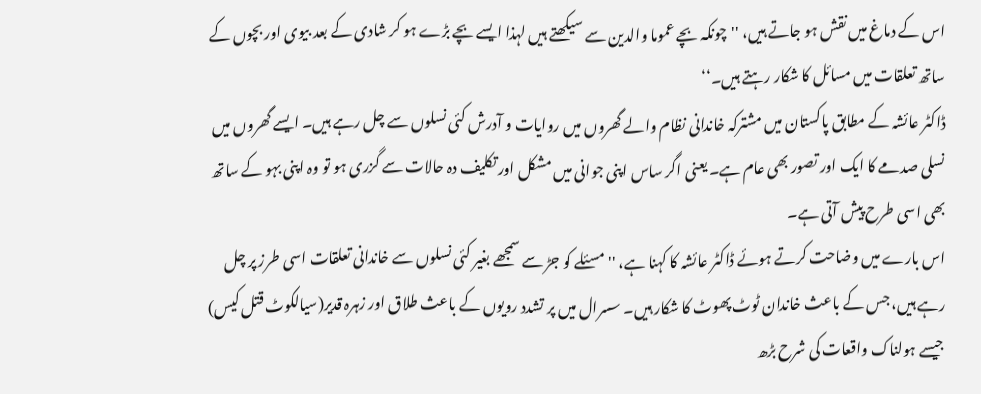اس کے دماغ میں نقش ہو جاتے ہیں، ''چونکہ بچے عموما والدین سے سیکھتے ہیں لہذا ایسے بچے بڑے ہو کر شادی کے بعد بیوی اور بچوں کے ساتھ تعلقات میں مسائل کا شکار رہتے ہیں۔‘‘
ڈاکٹر عائشہ کے مطابق پاکستان میں مشترکہ خاندانی نظام والے گھروں میں روایات و آدرش کئی نسلوں سے چل رہے ہیں۔ ایسے گھروں میں نسلی صدمے کا ایک اور تصور بھی عام ہے۔ یعنی اگر ساس اپنی جوانی میں مشکل اور تکلیف دہ حالات سے گزری ہو تو وہ اپنی بہو کے ساتھ بھی اسی طرح پیش آتی ہے۔
اس بارے میں وضاحت کرتے ہوئے ڈاکٹر عائشہ کا کہنا ہے، '' مسئلے کو جڑ سے سمجھے بغیر کئی نسلوں سے خاندانی تعلقات اسی طرز پر چل رہے ہیں، جس کے باعث خاندان ٹوٹ پھوٹ کا شکار ہیں۔ سسرال میں پر تشدد رویوں کے باعث طلاق اور زہرہ قدیر(سیالکوٹ قتل کیس) جیسے ہولناک واقعات کی شرح بڑھ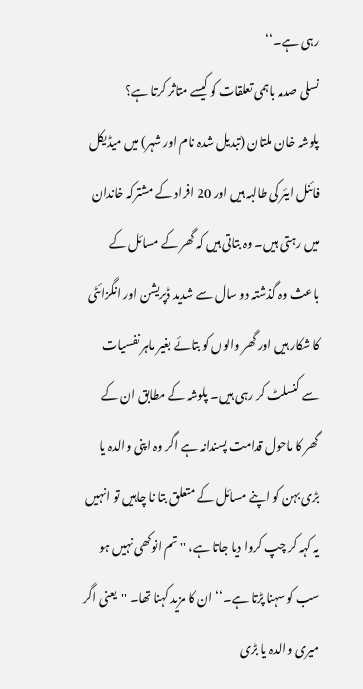رہی ہے۔‘‘
نسلی صدمہ باہمی تعلقات کو کیسے متاثر کرتا ہے؟
پلوشہ خان ملتان (تبدیل شدہ نام اور شہر) میں میڈیکل فائنل ایئر کی طالبہ ہیں اور 20 افراد کے مشترکہ خاندان میں رہتی ہیں۔ وہ بتاتی ہیں کہ گھر کے مسائل کے باعث وہ گذشتہ دو سال سے شدید ڈپریشن اور انگزائٹی کا شکار ہیں اور گھر والوں کو بتائے بغیر ماہر نفسیات سے کنسلٹ کر رہی ہیں۔ پلوشہ کے مطابق ان کے گھر کا ماحول قدامت پسندانہ ہے اگر وہ اپنی والدہ یا بڑی بہن کو اپنے مسائل کے متعلق بتا نا چاہیں تو انہیں یہ کہہ کر چپ کروا دیا جاتا ہے، '' تم انوکھی نہیں ہو سب کو سہنا پڑتا ہے۔‘‘ ان کا مزید کہنا تھا۔ ''یعنی اگر میری والدہ یا بڑی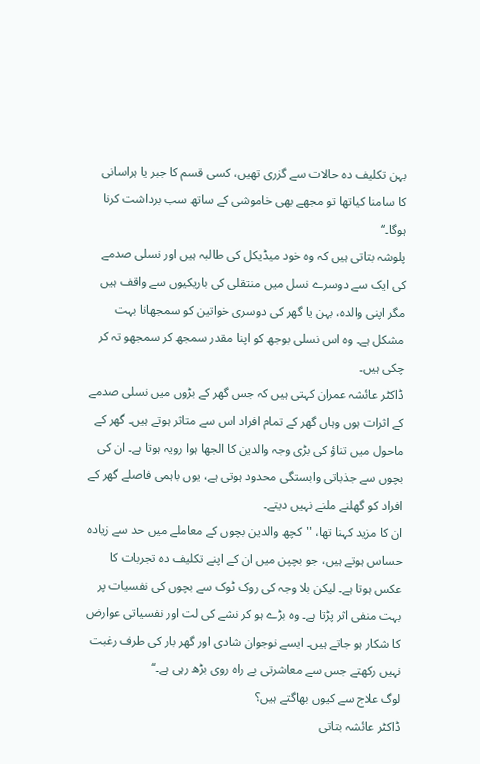بہن تکلیف دہ حالات سے گزری تھیں، کسی قسم کا جبر یا ہراسانی کا سامنا کیاتھا تو مجھے بھی خاموشی کے ساتھ سب برداشت کرنا ہوگا۔‘‘
پلوشہ بتاتی ہیں کہ وہ خود میڈیکل کی طالبہ ہیں اور نسلی صدمے کی ایک سے دوسرے نسل میں منتقلی کی باریکیوں سے واقف ہیں مگر اپنی والدہ، بہن یا گھر کی دوسری خواتین کو سمجھانا بہت مشکل ہے۔ وہ اس نسلی بوجھ کو اپنا مقدر سمجھ کر سمجھو تہ کر چکی ہیں۔
ڈاکٹر عائشہ عمران کہتی ہیں کہ جس گھر کے بڑوں میں نسلی صدمے کے اثرات ہوں وہاں گھر کے تمام افراد اس سے متاثر ہوتے ہیں۔ گھر کے ماحول میں تناؤ کی بڑی وجہ والدین کا الجھا ہوا رویہ ہوتا ہے۔ ان کی بچوں سے جذباتی وابستگی محدود ہوتی ہے، یوں باہمی فاصلے گھر کے افراد کو گھلنے ملنے نہیں دیتے۔
ان کا مزید کہنا تھا، ''کچھ والدین بچوں کے معاملے میں حد سے زیادہ حساس ہوتے ہیں، جو بچپن میں ان کے اپنے تکلیف دہ تجربات کا عکس ہوتا ہے۔ لیکن بلا وجہ کی روک ٹوک سے بچوں کی نفسیات پر بہت منفی اثر پڑتا ہے۔ وہ بڑے ہو کر نشے کی لت اور نفسیاتی عوارض کا شکار ہو جاتے ہیں۔ ایسے نوجوان شادی اور گھر بار کی طرف رغبت نہیں رکھتے جس سے معاشرتی بے راہ روی بڑھ رہی ہے۔‘‘
لوگ علاج سے کیوں بھاگتے ہیں؟
ڈاکٹر عائشہ بتاتی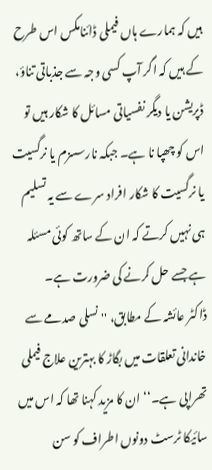ہیں کہ ہمارے ہاں فیملی ڈائنامکس اس طرح کے ہیں کہ اگر آپ کسی وجہ سے جذباتی تناؤ، ڈپریشن یا دیگر نفسیاتی مسائل کا شکار ہیں تو اس کو چھپا نا ہے۔ جبکہ نارسسزم یا نرگسیت یا نرگسیت کا شکار افراد سرے سے یہ تسلیم ہی نہیں کرتے کہ ان کے ساتھ کوئی مسئلہ ہے جسے حل کرنے کی ضرورت ہے۔
ڈاکٹر عائشہ کے مطابق، ''نسلی صدمے سے خاندانی تعلقات میں بگاڑ کا بہترین علاج فیملی تھراپی ہے۔‘‘ ان کا مزید کہنا تھا کہ اس میں سائیکا ٹرسٹ دونوں اطراف کو سن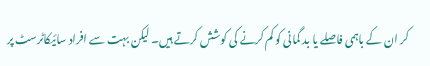کر ان کے باہمی فاصلے یا بد گمانی کو کم کرنے کی کوشش کرتے ہیں۔ لیکن بہت سے افراد سائیکاٹرسٹ پر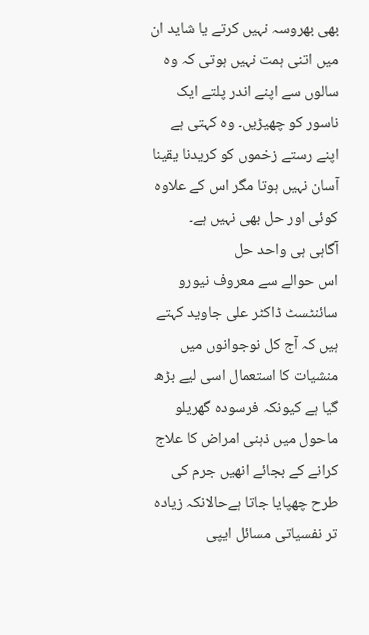بھی بھروسہ نہیں کرتے یا شاید ان میں اتنی ہمت نہیں ہوتی کہ وہ سالوں سے اپنے اندر پلتے ایک ناسور کو چھیڑیں۔ وہ کہتی ہے اپنے رستے زخموں کو کریدنا یقینا آسان نہیں ہوتا مگر اس کے علاوہ کوئی اور حل بھی نہیں ہے۔
آگاہی ہی واحد حل
اس حوالے سے معروف نیورو سائنٹسٹ ڈاکٹر علی جاوید کہتے ہیں کہ آج کل نوجوانوں میں منشیات کا استعمال اسی لیے بڑھ گیا ہے کیونکہ فرسودہ گھریلو ماحول میں ذہنی امراض کا علاج کرانے کے بجائے انھیں جرم کی طرح چھپایا جاتا ہےحالانکہ زیادہ تر نفسیاتی مسائل ایپی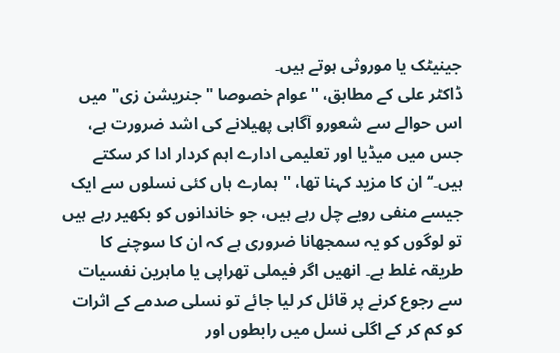جینیٹک یا موروثی ہوتے ہیں۔
ڈاکٹر علی کے مطابق، ''عوام خصوصا "جنریشن زی" میں اس حوالے سے شعورو آگاہی پھیلانے کی اشد ضرورت ہے، جس میں میڈیا اور تعلیمی ادارے اہم کردار ادا کر سکتے ہیں۔‘‘ ان کا مزید کہنا تھا، '' ہمارے ہاں کئی نسلوں سے ایک جیسے منفی رویے چل رہے ہیں، جو خاندانوں کو بکھیر رہے ہیں تو لوگوں کو یہ سمجھانا ضروری ہے کہ ان کا سوچنے کا طریقہ غلط ہے۔ انھیں اگر فیملی تھراپی یا ماہرین نفسیات سے رجوع کرنے پر قائل کر لیا جائے تو نسلی صدمے کے اثرات کو کم کر کے اگلی نسل میں رابطوں اور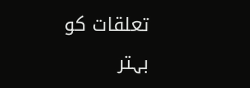تعلقات کو بہتر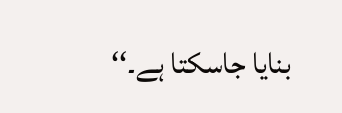بنایا جاسکتا ہے۔‘‘